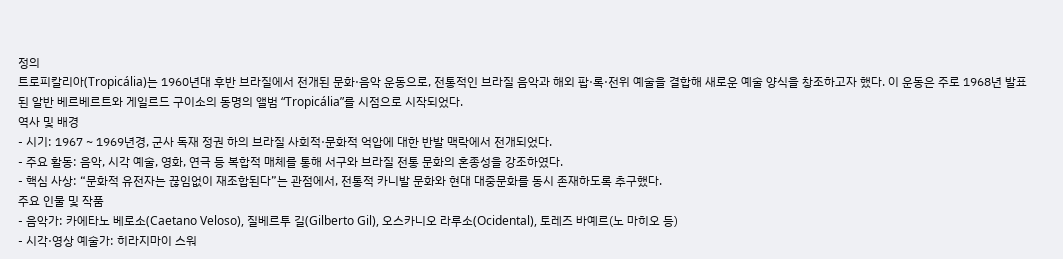정의
트로피칼리아(Tropicália)는 1960년대 후반 브라질에서 전개된 문화·음악 운동으로, 전통적인 브라질 음악과 해외 팝·록·전위 예술을 결합해 새로운 예술 양식을 창조하고자 했다. 이 운동은 주로 1968년 발표된 알반 베르베르트와 게일르드 구이소의 동명의 앨범 “Tropicália”를 시점으로 시작되었다.
역사 및 배경
- 시기: 1967 ~ 1969년경, 군사 독재 정권 하의 브라질 사회적·문화적 억압에 대한 반발 맥락에서 전개되었다.
- 주요 활동: 음악, 시각 예술, 영화, 연극 등 복합적 매체를 통해 서구와 브라질 전통 문화의 혼종성을 강조하였다.
- 핵심 사상: “문화적 유전자는 끊임없이 재조합된다”는 관점에서, 전통적 카니발 문화와 현대 대중문화를 동시 존재하도록 추구했다.
주요 인물 및 작품
- 음악가: 카에타노 베로소(Caetano Veloso), 질베르투 길(Gilberto Gil), 오스카니오 라루소(Ocidental), 토레즈 바예르(노 마히오 등)
- 시각·영상 예술가: 히라지마이 스워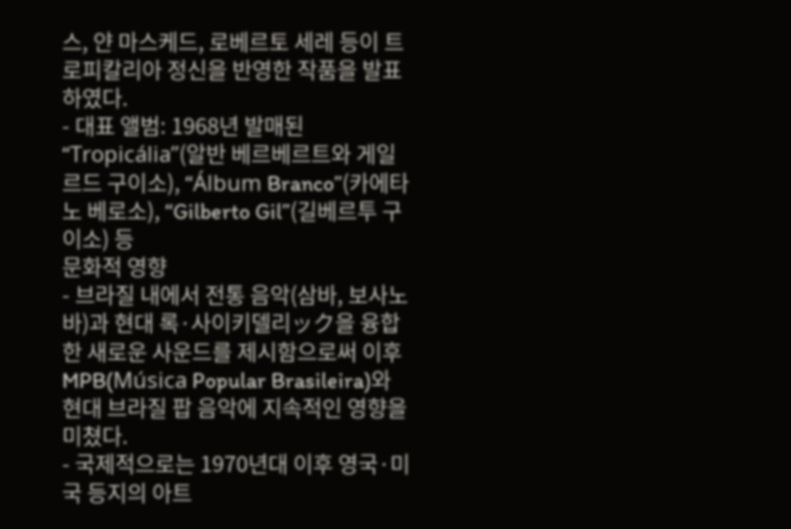스, 얀 마스케드, 로베르토 세레 등이 트로피칼리아 정신을 반영한 작품을 발표하였다.
- 대표 앨범: 1968년 발매된 “Tropicália”(알반 베르베르트와 게일르드 구이소), “Álbum Branco”(카에타노 베로소), “Gilberto Gil”(길베르투 구이소) 등
문화적 영향
- 브라질 내에서 전통 음악(삼바, 보사노바)과 현대 록·사이키델리ック을 융합한 새로운 사운드를 제시함으로써 이후 MPB(Música Popular Brasileira)와 현대 브라질 팝 음악에 지속적인 영향을 미쳤다.
- 국제적으로는 1970년대 이후 영국·미국 등지의 아트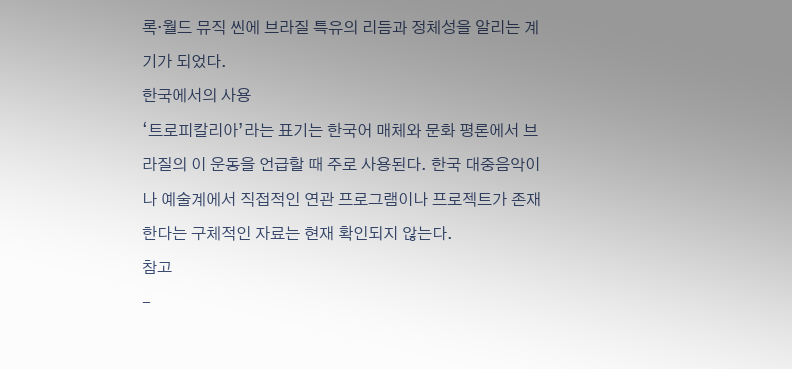록·월드 뮤직 씬에 브라질 특유의 리듬과 정체성을 알리는 계기가 되었다.
한국에서의 사용
‘트로피칼리아’라는 표기는 한국어 매체와 문화 평론에서 브라질의 이 운동을 언급할 때 주로 사용된다. 한국 대중음악이나 예술계에서 직접적인 연관 프로그램이나 프로젝트가 존재한다는 구체적인 자료는 현재 확인되지 않는다.
참고
-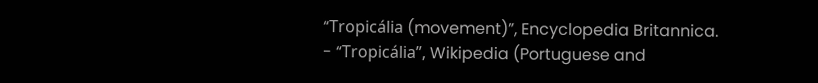“Tropicália (movement)”, Encyclopedia Britannica.
- “Tropicália”, Wikipedia (Portuguese and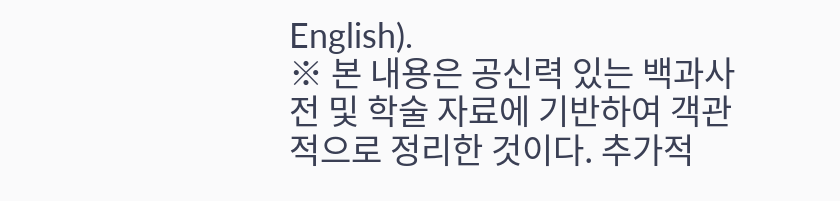English).
※ 본 내용은 공신력 있는 백과사전 및 학술 자료에 기반하여 객관적으로 정리한 것이다. 추가적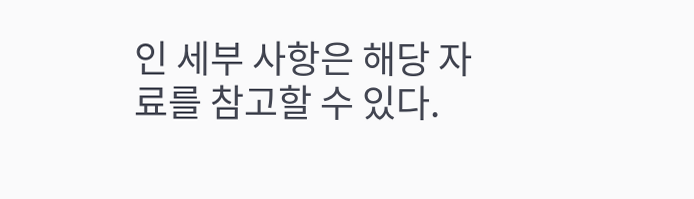인 세부 사항은 해당 자료를 참고할 수 있다.